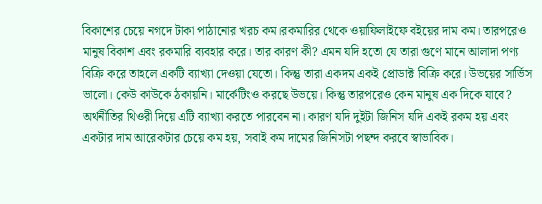বিকাশের চেয়ে নগদে টাকা পাঠানোর খরচ কম।রকমারির থেকে ওয়াফিলাইফে বইয়ের দাম কম। তারপরেও মানুষ বিকাশ এবং রকমারি ব্যবহার করে। তার কারণ কী? এমন যদি হতো যে তারা গুণে মানে আলাদা পণ্য বিক্রি করে তাহলে একটি ব্যাখ্যা দেওয়া যেতো। কিন্তু তারা একদম একই প্রোডাক্ট বিক্রি করে। উভয়ের সার্ভিস ভালো। কেউ কাউকে ঠকায়নি। মার্কেটিংও করছে উভয়ে। কিন্তু তারপরেও কেন মানুষ এক দিকে যাবে? অর্থনীতির থিওরী দিয়ে এটি ব্যাখ্যা করতে পারবেন না। কারণ যদি দুইটা জিনিস যদি একই রকম হয় এবং একটার দাম আরেকটার চেয়ে কম হয়, সবাই কম দামের জিনিসটা পছন্দ করবে স্বাভাবিক।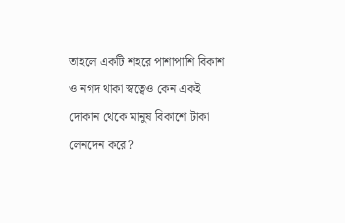তাহলে একটি শহরে পাশাপাশি বিকাশ ও নগদ থাকা স্বত্বেও কেন একই দোকান থেকে মানুষ বিকাশে টাকা লেনদেন করে?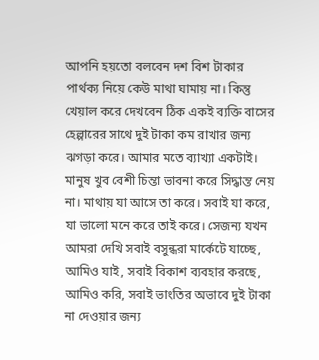আপনি হয়তো বলবেন দশ বিশ টাকার পার্থক্য নিয়ে কেউ মাথা ঘামায় না। কিন্তু খেয়াল করে দেখবেন ঠিক একই ব্যক্তি বাসের হেল্পারের সাথে দুই টাকা কম রাখার জন্য ঝগড়া করে। আমার মতে ব্যাখ্যা একটাই। মানুষ খুব বেশী চিন্তা ভাবনা করে সিদ্ধান্ত নেয় না। মাথায় যা আসে তা করে। সবাই যা করে, যা ভালো মনে করে তাই করে। সেজন্য যখন আমরা দেখি সবাই বসুন্ধরা মার্কেটে যাচ্ছে, আমিও যাই, সবাই বিকাশ ব্যবহার করছে, আমিও করি, সবাই ভাংতির অভাবে দুই টাকা না দেওয়ার জন্য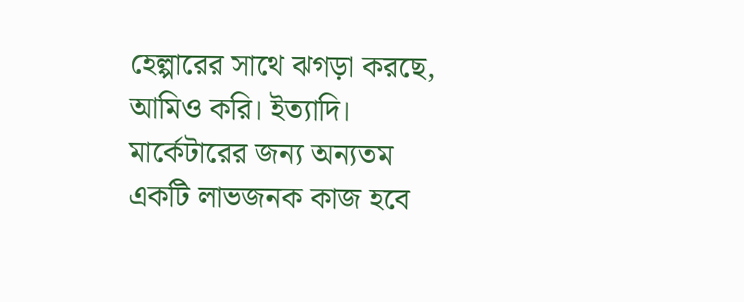হেল্পারের সাথে ঝগড়া করছে, আমিও করি। ইত্যাদি। মার্কেটারের জন্য অন্যতম একটি লাভজনক কাজ হবে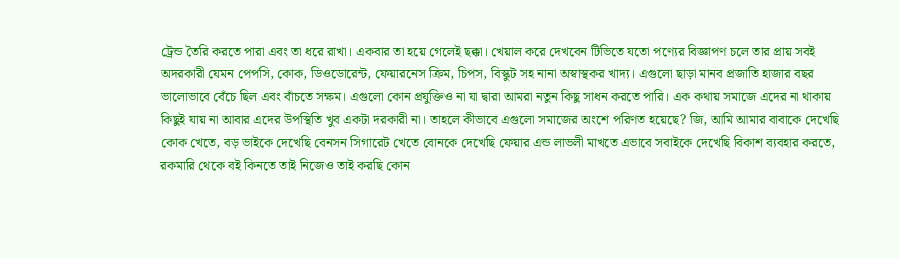ট্রেন্ড তৈরি করতে পারা এবং তা ধরে রাখা। একবার তা হয়ে গেলেই ছক্কা। খেয়াল করে দেখবেন টিভিতে যতো পণ্যের বিজ্ঞাপণ চলে তার প্রায় সবই অদরকারী যেমন পেপসি, কোক, ডিওডোরেন্ট, ফেয়ারনেস ক্রিম, চিপস, বিস্কুট সহ নানা অস্বাস্থকর খাদ্য। এগুলো ছাড়া মানব প্রজাতি হাজার বছর ভালোভাবে বেঁচে ছিল এবং বাঁচতে সক্ষম। এগুলো কোন প্রযুক্তিও না যা দ্বারা আমরা নতুন কিছু সাধন করতে পারি। এক কথায় সমাজে এদের না থাকায় কিছুই যায় না আবার এদের উপস্থিতি খুব একটা দরকারী না। তাহলে কীভাবে এগুলো সমাজের অংশে পরিণত হয়েছে? জি, আমি আমার বাবাকে দেখেছি কোক খেতে, বড় ভাইকে দেখেছি বেনসন সিগারেট খেতে বোনকে দেখেছি ফেয়ার এন্ড লাভলী মাখতে এভাবে সবাইকে দেখেছি বিকাশ ব্যবহার করতে, রকমারি থেকে বই কিনতে তাই নিজেও তাই করছি কোন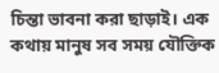চিন্তা ভাবনা করা ছাড়াই। এক কথায় মানুষ সব সময় যৌক্তিক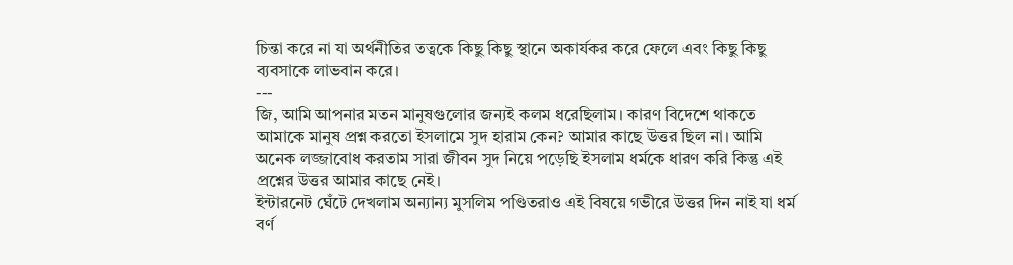চিন্তা করে না যা অর্থনীতির তত্বকে কিছু কিছু স্থানে অকার্যকর করে ফেলে এবং কিছু কিছু ব্যবসাকে লাভবান করে।
---
জি, আমি আপনার মতন মানুষগুলোর জন্যই কলম ধরেছিলাম। কারণ বিদেশে থাকতে আমাকে মানুষ প্রশ্ন করতো ইসলামে সুদ হারাম কেন? আমার কাছে উত্তর ছিল না। আমি অনেক লজ্জাবোধ করতাম সারা জীবন সুদ নিয়ে পড়েছি ইসলাম ধর্মকে ধারণ করি কিন্তু এই প্রশ্নের উত্তর আমার কাছে নেই।
ইন্টারনেট ঘেঁটে দেখলাম অন্যান্য মুসলিম পণ্ডিতরাও এই বিষয়ে গভীরে উত্তর দিন নাই যা ধর্ম বর্ণ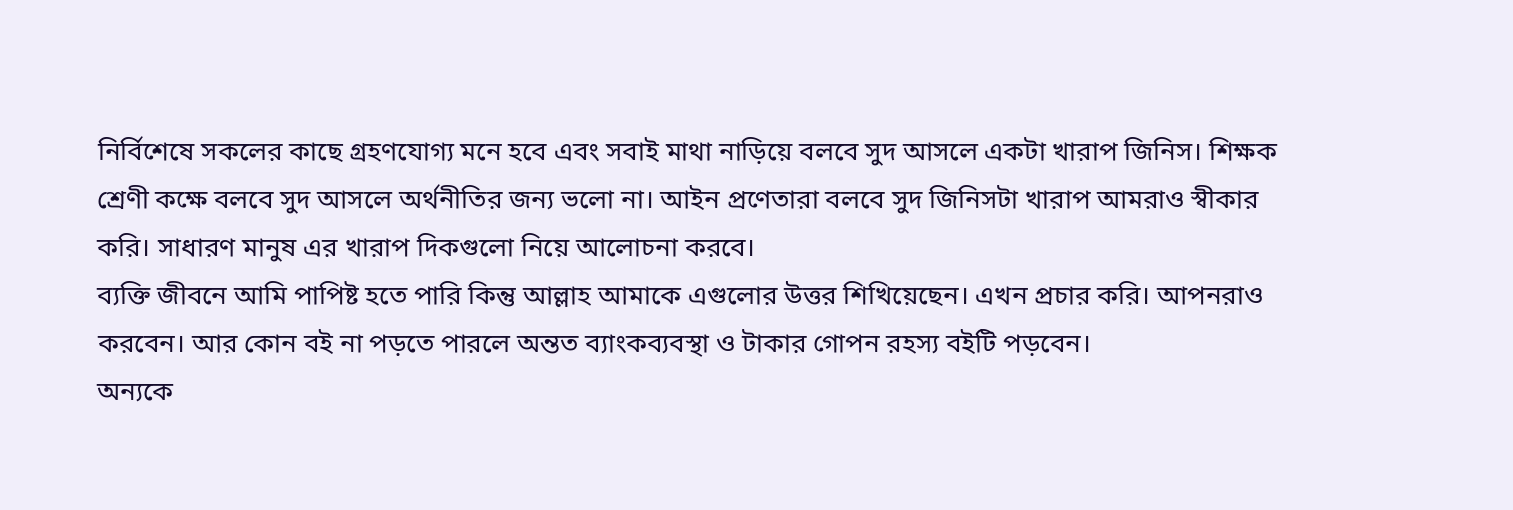নির্বিশেষে সকলের কাছে গ্রহণযোগ্য মনে হবে এবং সবাই মাথা নাড়িয়ে বলবে সুদ আসলে একটা খারাপ জিনিস। শিক্ষক শ্রেণী কক্ষে বলবে সুদ আসলে অর্থনীতির জন্য ভলো না। আইন প্রণেতারা বলবে সুদ জিনিসটা খারাপ আমরাও স্বীকার করি। সাধারণ মানুষ এর খারাপ দিকগুলো নিয়ে আলোচনা করবে।
ব্যক্তি জীবনে আমি পাপিষ্ট হতে পারি কিন্তু আল্লাহ আমাকে এগুলোর উত্তর শিখিয়েছেন। এখন প্রচার করি। আপনরাও করবেন। আর কোন বই না পড়তে পারলে অন্তত ব্যাংকব্যবস্থা ও টাকার গোপন রহস্য বইটি পড়বেন।
অন্যকে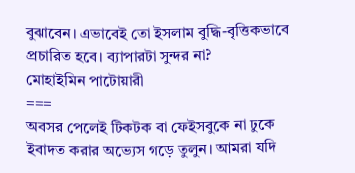বুঝাবেন। এভাবেই তো ইসলাম বুদ্ধি-বৃত্তিকভাবে প্রচারিত হবে। ব্যাপারটা সুন্দর না?
মোহাইমিন পাটোয়ারী
===
অবসর পেলেই টিকটক বা ফেইসবুকে না ঢুকে ইবাদত করার অভ্যেস গড়ে তুলুন। আমরা যদি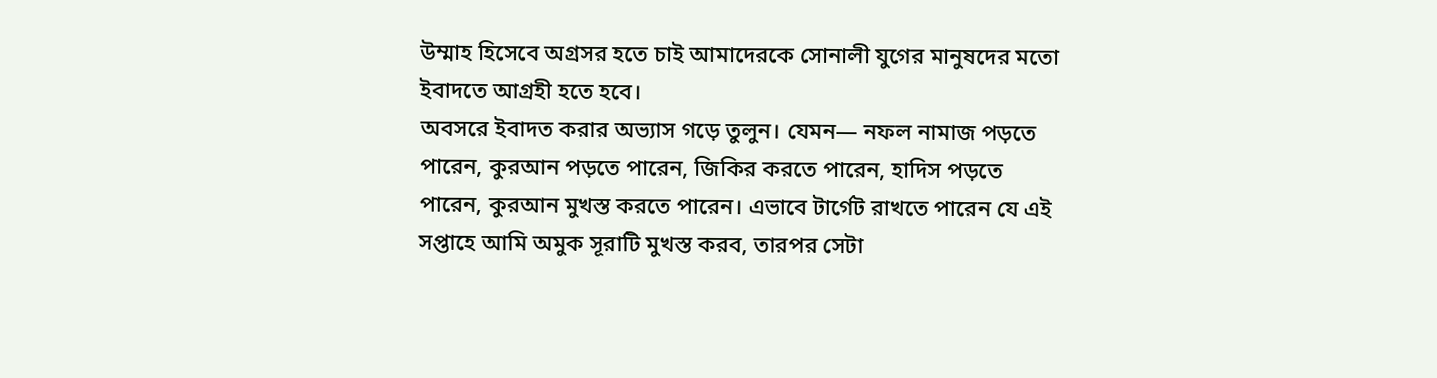উম্মাহ হিসেবে অগ্রসর হতে চাই আমাদেরকে সোনালী যুগের মানুষদের মতো ইবাদতে আগ্রহী হতে হবে।
অবসরে ইবাদত করার অভ্যাস গড়ে তুলুন। যেমন— নফল নামাজ পড়তে পারেন, কুরআন পড়তে পারেন, জিকির করতে পারেন, হাদিস পড়তে পারেন, কুরআন মুখস্ত করতে পারেন। এভাবে টার্গেট রাখতে পারেন যে এই সপ্তাহে আমি অমুক সূরাটি মুখস্ত করব, তারপর সেটা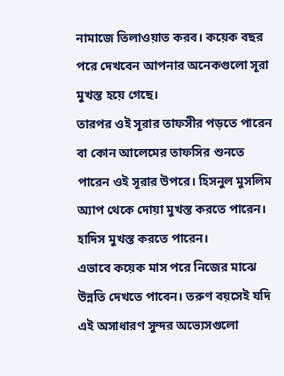নামাজে তিলাওয়াত করব। কয়েক বছর পরে দেখবেন আপনার অনেকগুলো সূরা মুখস্ত হয়ে গেছে।
তারপর ওই সূরার তাফসীর পড়তে পারেন বা কোন আলেমের তাফসির শুনতে পারেন ওই সূরার উপরে। হিসনুল মুসলিম অ্যাপ থেকে দোয়া মুখস্ত করতে পারেন। হাদিস মুখস্ত করতে পারেন।
এভাবে কয়েক মাস পরে নিজের মাঝে উন্নতি দেখতে পাবেন। তরুণ বয়সেই যদি এই অসাধারণ সুন্দর অভ্যেসগুলো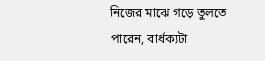নিজের মাঝে গড়ে তুলতে পারেন, বার্ধক্যটা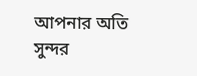আপনার অতি সুন্দর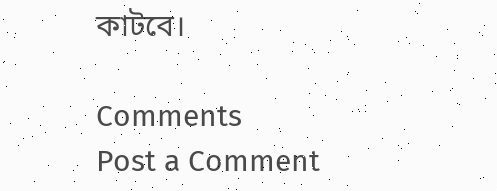কাটবে।

Comments
Post a Comment